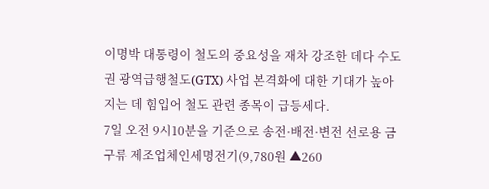이명박 대통령이 철도의 중요성을 재차 강조한 데다 수도권 광역급행철도(GTX) 사업 본격화에 대한 기대가 높아지는 데 힘입어 철도 관련 종목이 급등세다.
7일 오전 9시10분을 기준으로 송전·배전·변전 선로용 금구류 제조업체인세명전기(9,780원 ▲260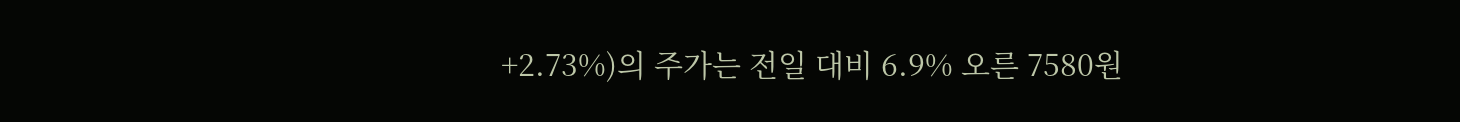+2.73%)의 주가는 전일 대비 6.9% 오른 7580원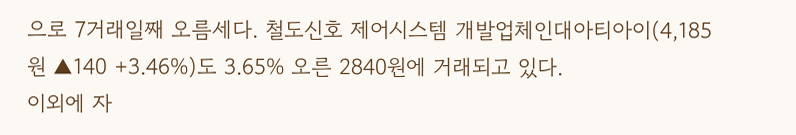으로 7거래일째 오름세다. 철도신호 제어시스템 개발업체인대아티아이(4,185원 ▲140 +3.46%)도 3.65% 오른 2840원에 거래되고 있다.
이외에 자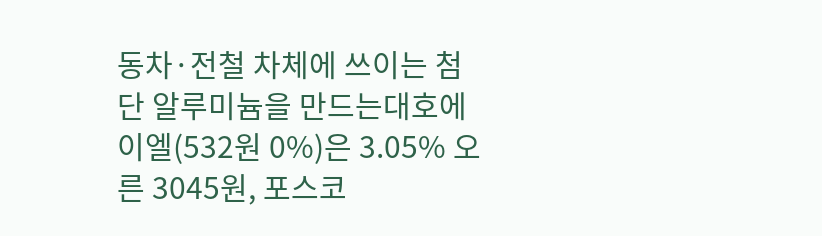동차·전철 차체에 쓰이는 첨단 알루미늄을 만드는대호에이엘(532원 0%)은 3.05% 오른 3045원, 포스코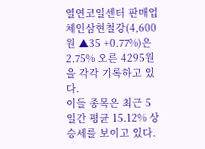열연코일센터 판매업체인삼현철강(4,600원 ▲35 +0.77%)은 2.75% 오른 4295원을 각각 기록하고 있다.
이들 종목은 최근 5일간 평균 15.12% 상승세를 보이고 있다.